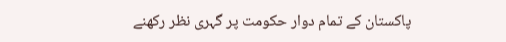پاکستان کے تمام دوار حکومت پر گہری نظر رکھنے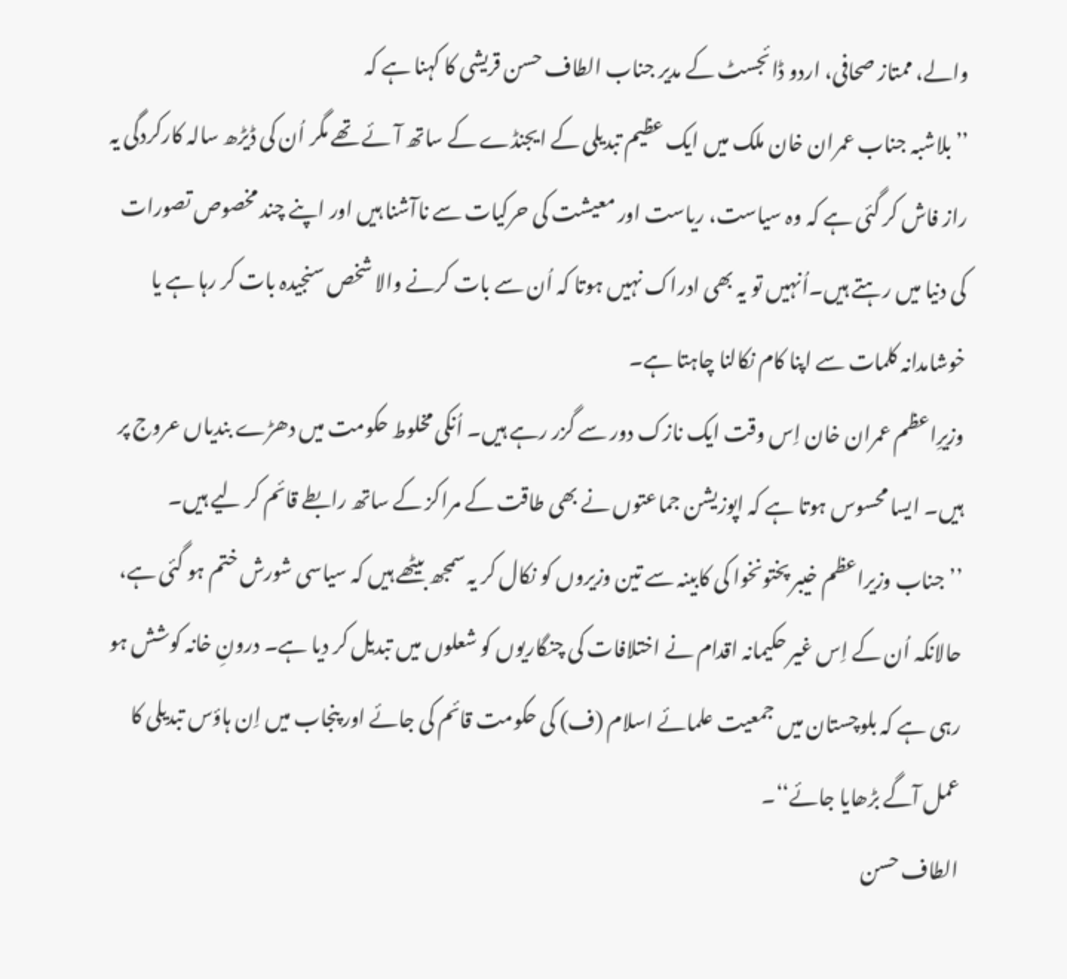والے، ممتاز صحافی، اردو ڈائجسٹ کے مدیر جناب الطاف حسن قریشی کا کہنا ہے کہ
’’بلاشبہ جناب عمران خان ملک میں ایک عظیم تبدیلی کے ایجنڈے کے ساتھ آئے تھے مگر اُن کی ڈیڑھ سالہ کارکردگی یہ راز فاش کر گئی ہے کہ وہ سیاست، ریاست اور معیشت کی حرکیات سے ناآشنا ہیں اور اپنے چند مخصوص تصورات کی دنیا میں رہتے ہیں۔اُنہیں تو یہ بھی ادراک نہیں ہوتا کہ اُن سے بات کرنے والا شخص سنجیدہ بات کر رہا ہے یا خوشامدانہ کلمات سے اپنا کام نکالنا چاہتا ہے۔
وزیرِاعظم عمران خان اِس وقت ایک نازک دور سے گزر رہے ہیں۔ اُنکی مخلوط حکومت میں دھڑے بندیاں عروج پر ہیں۔ ایسا محسوس ہوتا ہے کہ اپوزیشن جماعتوں نے بھی طاقت کے مراکز کے ساتھ رابطے قائم کر لیے ہیں۔
’’جناب وزیراعظم خیبر پختونخوا کی کابینہ سے تین وزیروں کو نکال کر یہ سمجھ بیٹھے ہیں کہ سیاسی شورش ختم ہو گئی ہے، حالانکہ اُن کے اِس غیر حکیمانہ اقدام نے اختلافات کی چنگاریوں کو شعلوں میں تبدیل کر دیا ہے۔ درونِ خانہ کوشش ہو رہی ہے کہ بلوچستان میں جمعیت علمائے اسلام (ف) کی حکومت قائم کی جائے اور پنجاب میں اِن ہاؤس تبدیلی کا عمل آگے بڑھایا جائے‘‘۔
الطاف حسن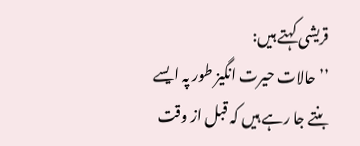قریشی کہتے ہیں:
’’حالات حیرت انگیز طور پہ ایسے بنتے جا رہے ہیں کہ قبل از وقت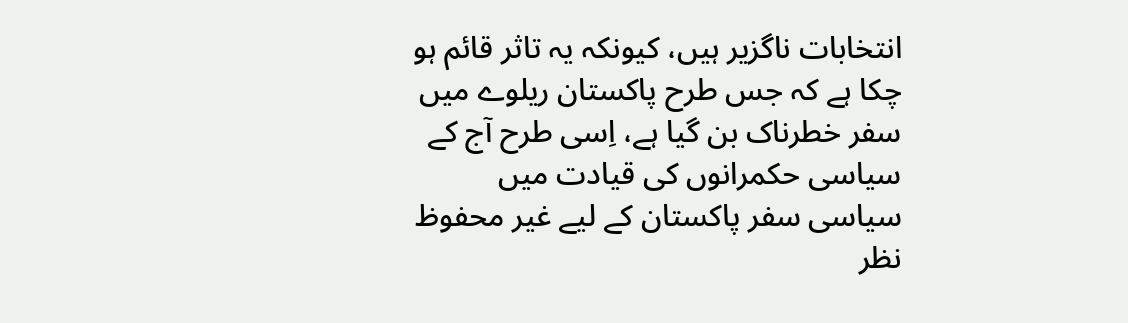انتخابات ناگزیر ہیں، کیونکہ یہ تاثر قائم ہو چکا ہے کہ جس طرح پاکستان ریلوے میں سفر خطرناک بن گیا ہے، اِسی طرح آج کے سیاسی حکمرانوں کی قیادت میں سیاسی سفر پاکستان کے لیے غیر محفوظ نظر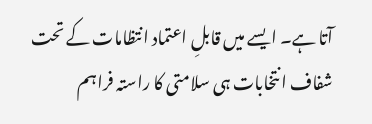آتا ہے۔ ایسے میں قابلِ اعتماد انتظامات کے تحت شفاف انتخابات ہی سلامتی کا راستہ فراہم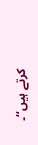کرتے ہیں‘‘۔